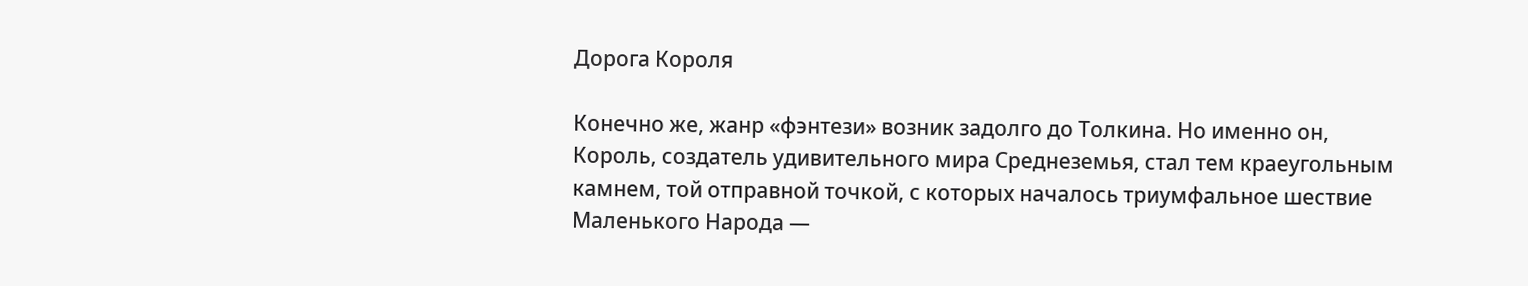Дорога Короля

Конечно же, жанр «фэнтези» возник задолго до Толкина. Но именно он, Король, создатель удивительного мира Среднеземья, стал тем краеугольным камнем, той отправной точкой, с которых началось триумфальное шествие Маленького Народа —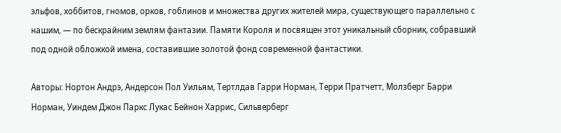эльфов, хоббитов, гномов, орков, гоблинов и множества других жителей мира, существующего параллельно с нашим, — по бескрайним землям фантазии. Памяти Короля и посвящен этот уникальный сборник, собравший под одной обложкой имена, составившие золотой фонд современной фантастики.

Авторы: Нортон Андрэ, Андерсон Пол Уильям, Тертлдав Гарри Норман, Терри Пратчетт, Молзберг Барри Норман, Уиндем Джон Паркс Лукас Бейнон Харрис, Сильверберг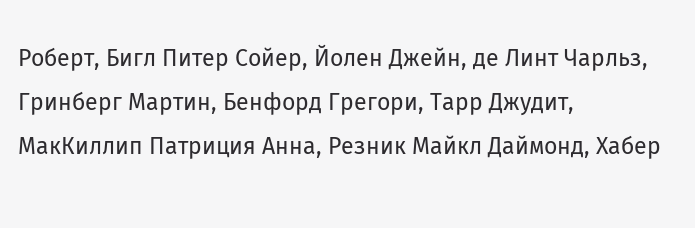Роберт, Бигл Питер Сойер, Йолен Джейн, де Линт Чарльз, Гринберг Мартин, Бенфорд Грегори, Тарр Джудит, МакКиллип Патриция Анна, Резник Майкл Даймонд, Хабер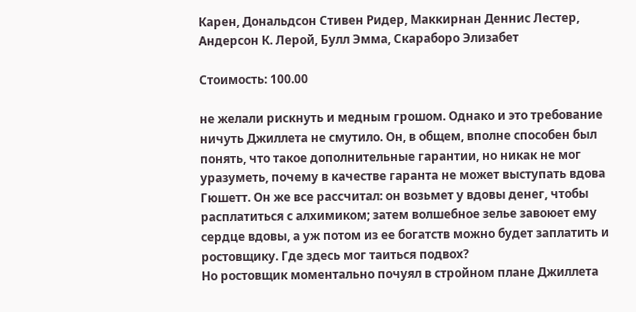Карен, Дональдсон Стивен Ридер, Маккирнан Деннис Лестер, Андерсон К. Лерой, Булл Эмма, Скараборо Элизабет

Стоимость: 100.00

не желали рискнуть и медным грошом. Однако и это требование ничуть Джиллета не смутило. Он, в общем, вполне способен был понять, что такое дополнительные гарантии, но никак не мог уразуметь, почему в качестве гаранта не может выступать вдова Гюшетт. Он же все рассчитал: он возьмет у вдовы денег, чтобы расплатиться с алхимиком; затем волшебное зелье завоюет ему сердце вдовы, а уж потом из ее богатств можно будет заплатить и ростовщику. Где здесь мог таиться подвох?
Но ростовщик моментально почуял в стройном плане Джиллета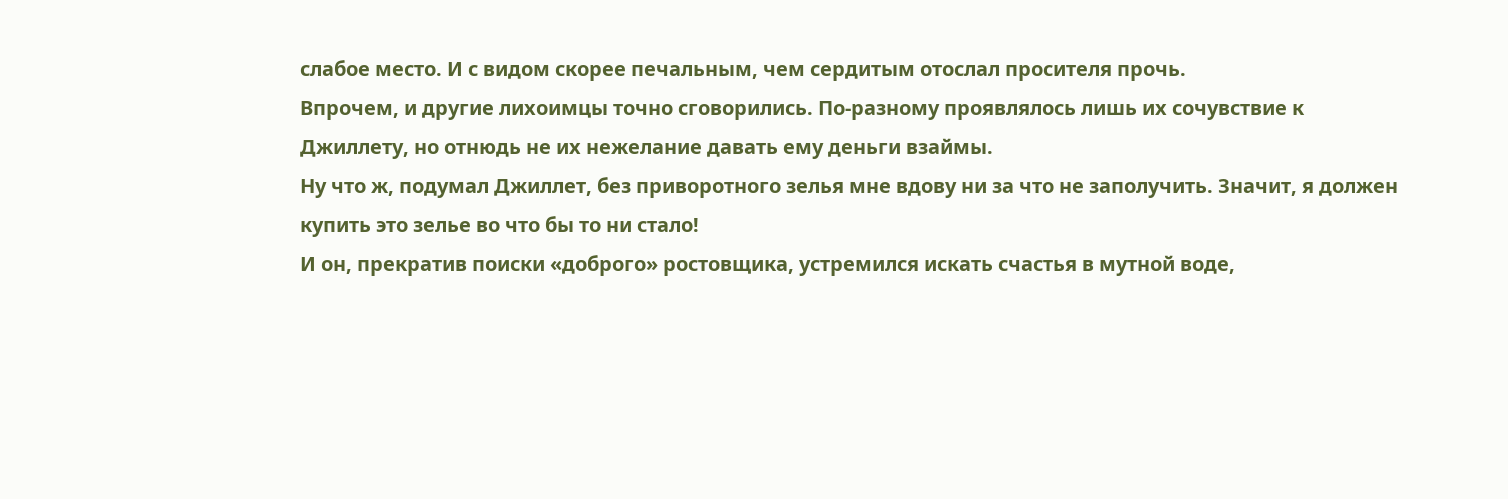слабое место. И с видом скорее печальным, чем сердитым отослал просителя прочь.
Впрочем, и другие лихоимцы точно сговорились. По-разному проявлялось лишь их сочувствие к Джиллету, но отнюдь не их нежелание давать ему деньги взаймы.
Ну что ж, подумал Джиллет, без приворотного зелья мне вдову ни за что не заполучить. Значит, я должен купить это зелье во что бы то ни стало!
И он, прекратив поиски «доброго» ростовщика, устремился искать счастья в мутной воде,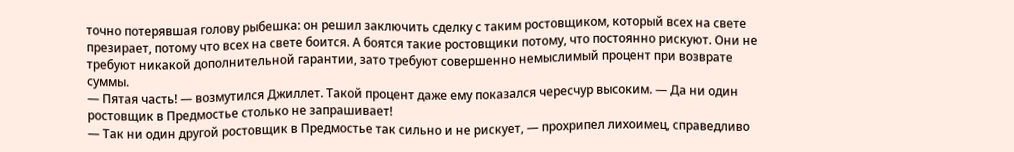точно потерявшая голову рыбешка: он решил заключить сделку с таким ростовщиком, который всех на свете презирает, потому что всех на свете боится. А боятся такие ростовщики потому, что постоянно рискуют. Они не требуют никакой дополнительной гарантии, зато требуют совершенно немыслимый процент при возврате суммы.
— Пятая часть! — возмутился Джиллет. Такой процент даже ему показался чересчур высоким. — Да ни один ростовщик в Предмостье столько не запрашивает!
— Так ни один другой ростовщик в Предмостье так сильно и не рискует, — прохрипел лихоимец, справедливо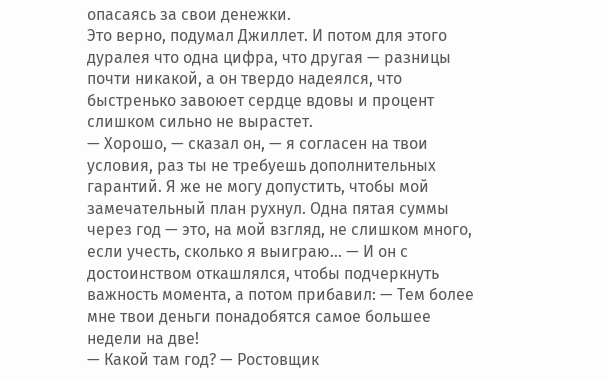опасаясь за свои денежки.
Это верно, подумал Джиллет. И потом для этого дуралея что одна цифра, что другая — разницы почти никакой, а он твердо надеялся, что быстренько завоюет сердце вдовы и процент слишком сильно не вырастет.
— Хорошо, — сказал он, — я согласен на твои условия, раз ты не требуешь дополнительных гарантий. Я же не могу допустить, чтобы мой замечательный план рухнул. Одна пятая суммы через год — это, на мой взгляд, не слишком много, если учесть, сколько я выиграю… — И он с достоинством откашлялся, чтобы подчеркнуть важность момента, а потом прибавил: — Тем более мне твои деньги понадобятся самое большее недели на две!
— Какой там год? — Ростовщик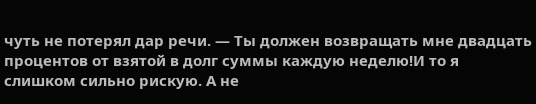чуть не потерял дар речи. — Ты должен возвращать мне двадцать процентов от взятой в долг суммы каждую неделю!И то я слишком сильно рискую. А не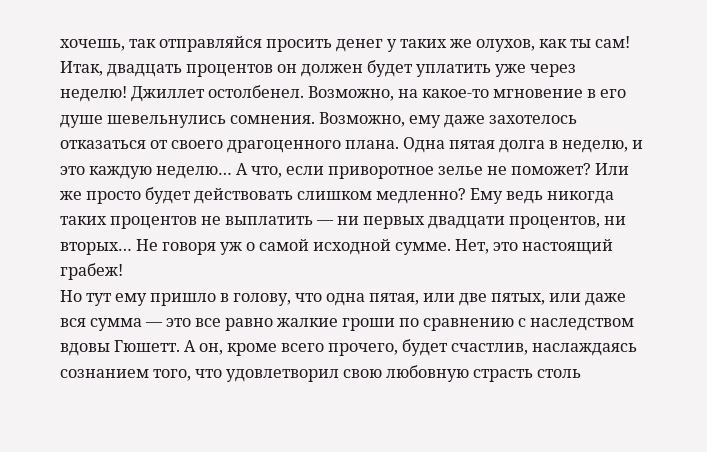хочешь, так отправляйся просить денег у таких же олухов, как ты сам!
Итак, двадцать процентов он должен будет уплатить уже через неделю! Джиллет остолбенел. Возможно, на какое-то мгновение в его душе шевельнулись сомнения. Возможно, ему даже захотелось отказаться от своего драгоценного плана. Одна пятая долга в неделю, и это каждую неделю… А что, если приворотное зелье не поможет? Или же просто будет действовать слишком медленно? Ему ведь никогда таких процентов не выплатить — ни первых двадцати процентов, ни вторых… Не говоря уж о самой исходной сумме. Нет, это настоящий грабеж!
Но тут ему пришло в голову, что одна пятая, или две пятых, или даже вся сумма — это все равно жалкие гроши по сравнению с наследством вдовы Гюшетт. А он, кроме всего прочего, будет счастлив, наслаждаясь сознанием того, что удовлетворил свою любовную страсть столь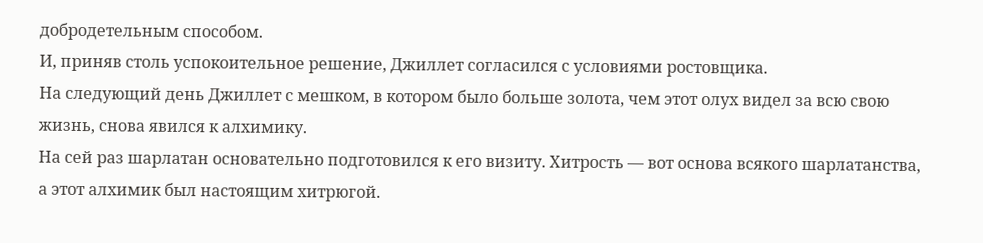добродетельным способом.
И, приняв столь успокоительное решение, Джиллет согласился с условиями ростовщика.
На следующий день Джиллет с мешком, в котором было больше золота, чем этот олух видел за всю свою жизнь, снова явился к алхимику.
На сей раз шарлатан основательно подготовился к его визиту. Хитрость — вот основа всякого шарлатанства, а этот алхимик был настоящим хитрюгой.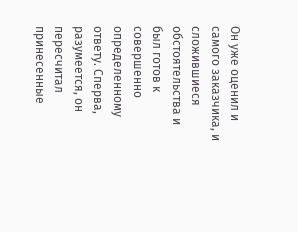Он уже оценил и самого заказчика, и сложившиеся обстоятельства и был готов к совершенно определенному ответу. Сперва, разумеется, он пересчитал принесенные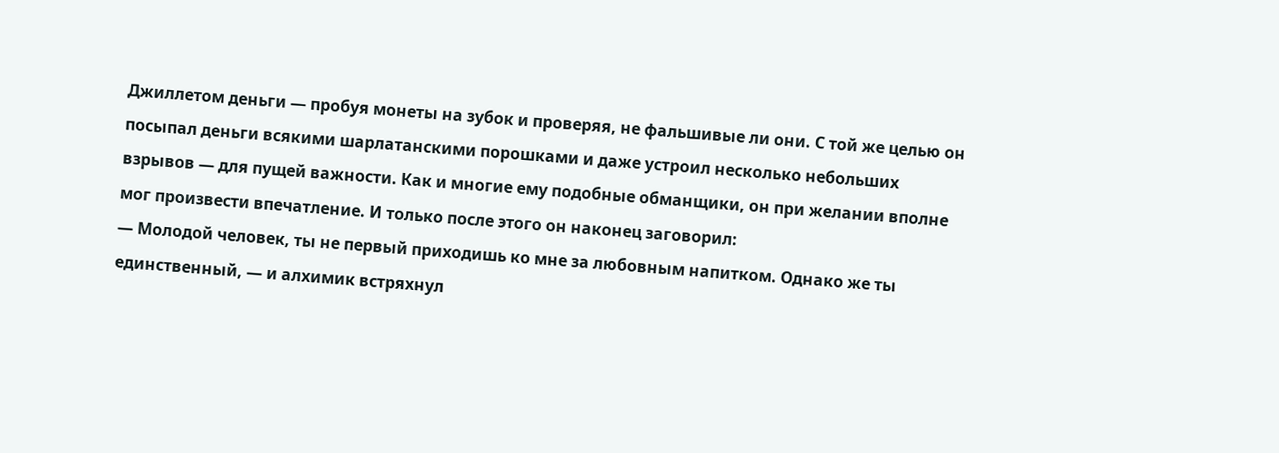Джиллетом деньги — пробуя монеты на зубок и проверяя, не фальшивые ли они. С той же целью он посыпал деньги всякими шарлатанскими порошками и даже устроил несколько небольших взрывов — для пущей важности. Как и многие ему подобные обманщики, он при желании вполне мог произвести впечатление. И только после этого он наконец заговорил:
— Молодой человек, ты не первый приходишь ко мне за любовным напитком. Однако же ты единственный, — и алхимик встряхнул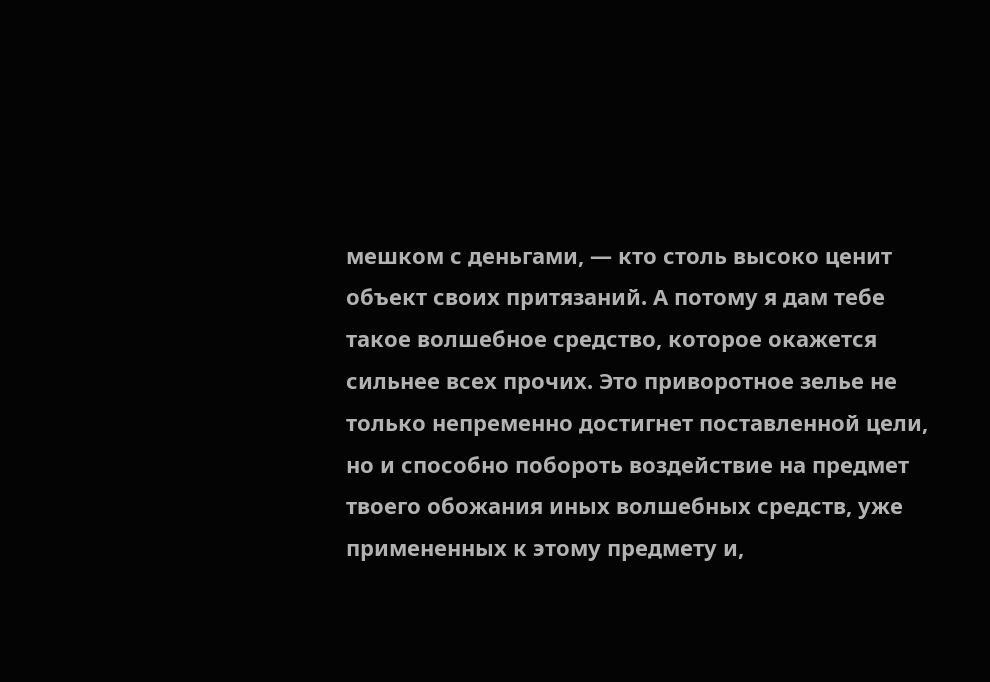мешком с деньгами, — кто столь высоко ценит объект своих притязаний. А потому я дам тебе такое волшебное средство, которое окажется сильнее всех прочих. Это приворотное зелье не только непременно достигнет поставленной цели, но и способно побороть воздействие на предмет твоего обожания иных волшебных средств, уже примененных к этому предмету и,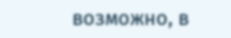возможно, в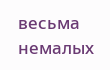весьма немалых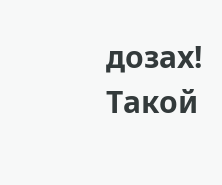дозах! Такой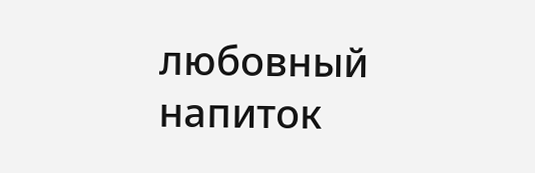любовный напиток